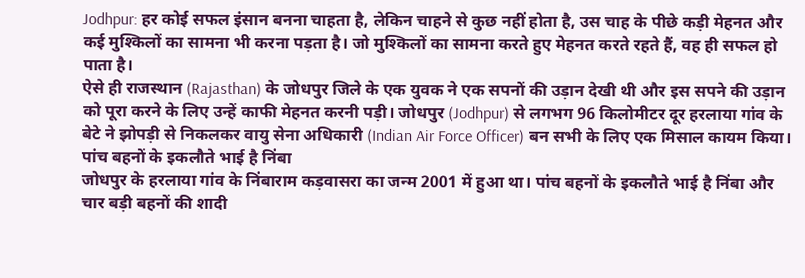Jodhpur: हर कोई सफल इंसान बनना चाहता है, लेकिन चाहने से कुछ नहीं होता है, उस चाह के पीछे कड़ी मेहनत और कई मुश्किलों का सामना भी करना पड़ता है। जो मुश्किलों का सामना करते हुए मेहनत करते रहते हैं, वह ही सफल हो पाता है।
ऐसे ही राजस्थान (Rajasthan) के जोधपुर जिले के एक युवक ने एक सपनों की उड़ान देखी थी और इस सपने की उड़ान को पूरा करने के लिए उन्हें काफी मेहनत करनी पड़ी। जोधपुर (Jodhpur) से लगभग 96 किलोमीटर दूर हरलाया गांव के बेटे ने झोपड़ी से निकलकर वायु सेना अधिकारी (Indian Air Force Officer) बन सभी के लिए एक मिसाल कायम किया।
पांच बहनों के इकलौते भाई है निंबा
जोधपुर के हरलाया गांव के निंबाराम कड़वासरा का जन्म 2001 में हुआ था। पांच बहनों के इकलौते भाई है निंबा और चार बड़ी बहनों की शादी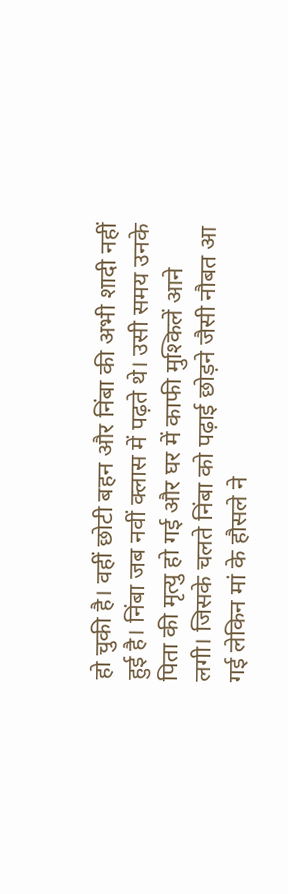हो चुकी है। वहीं छोटी बहन और निंबा की अभी शादी नहीं हुई है। निंबा जब नवीं क्लास में पढ़ते थे। उसी समय उनके पिता की मृत्यु हो गई और घर में काफी मुश्किलें आने लगी। जिसके चलते निंबा को पढ़ाई छोड़ने जैसी नौबत आ गई लेकिन मां के हौसले ने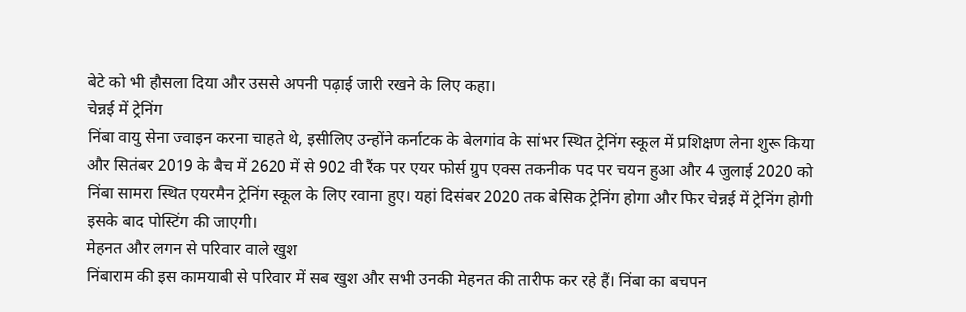बेटे को भी हौसला दिया और उससे अपनी पढ़ाई जारी रखने के लिए कहा।
चेन्नई में ट्रेनिंग
निंबा वायु सेना ज्वाइन करना चाहते थे, इसीलिए उन्होंने कर्नाटक के बेलगांव के सांभर स्थित ट्रेनिंग स्कूल में प्रशिक्षण लेना शुरू किया और सितंबर 2019 के बैच में 2620 में से 902 वी रैंक पर एयर फोर्स ग्रुप एक्स तकनीक पद पर चयन हुआ और 4 जुलाई 2020 को निंबा सामरा स्थित एयरमैन ट्रेनिंग स्कूल के लिए रवाना हुए। यहां दिसंबर 2020 तक बेसिक ट्रेनिंग होगा और फिर चेन्नई में ट्रेनिंग होगी इसके बाद पोस्टिंग की जाएगी।
मेहनत और लगन से परिवार वाले खुश
निंबाराम की इस कामयाबी से परिवार में सब खुश और सभी उनकी मेहनत की तारीफ कर रहे हैं। निंबा का बचपन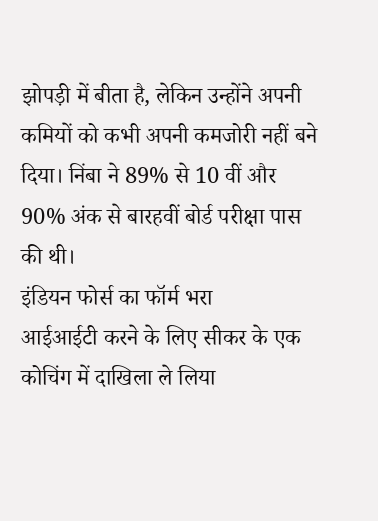झोपड़ी में बीता है, लेकिन उन्होंने अपनी कमियों को कभी अपनी कमजोरी नहीं बने दिया। निंबा ने 89% से 10 वीं और 90% अंक से बारहवीं बोर्ड परीक्षा पास की थी।
इंडियन फोर्स का फॉर्म भरा
आईआईटी करने के लिए सीकर के एक कोचिंग में दाखिला ले लिया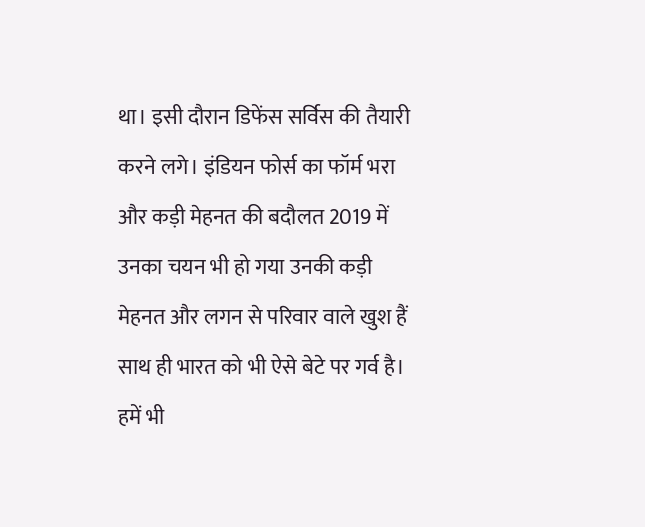था। इसी दौरान डिफेंस सर्विस की तैयारी करने लगे। इंडियन फोर्स का फॉर्म भरा और कड़ी मेहनत की बदौलत 2019 में उनका चयन भी हो गया उनकी कड़ी मेहनत और लगन से परिवार वाले खुश हैं साथ ही भारत को भी ऐसे बेटे पर गर्व है।
हमें भी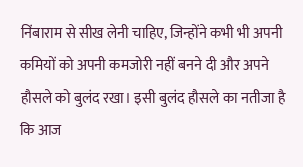निंबाराम से सीख लेनी चाहिए, जिन्होंने कभी भी अपनी कमियों को अपनी कमजोरी नहीं बनने दी और अपने हौसले को बुलंद रखा। इसी बुलंद हौसले का नतीजा है कि आज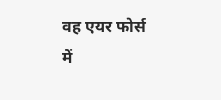वह एयर फोर्स में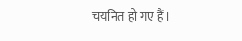चयनित हो गए हैं।